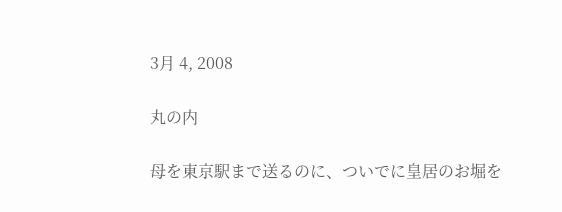3月 4, 2008

丸の内

母を東京駅まで送るのに、ついでに皇居のお堀を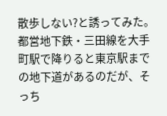散歩しない?と誘ってみた。都営地下鉄・三田線を大手町駅で降りると東京駅までの地下道があるのだが、そっち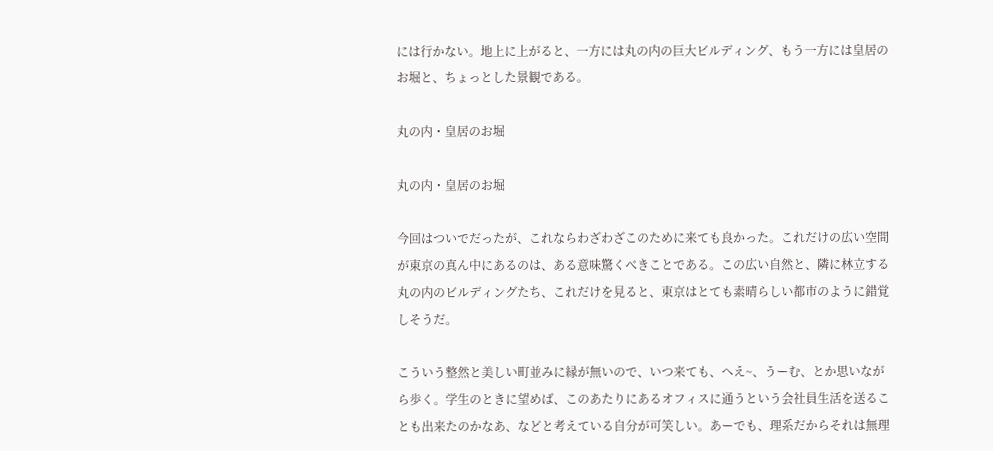には行かない。地上に上がると、一方には丸の内の巨大ビルディング、もう一方には皇居のお堀と、ちょっとした景観である。

丸の内・皇居のお堀

丸の内・皇居のお堀

今回はついでだったが、これならわざわざこのために来ても良かった。これだけの広い空間が東京の真ん中にあるのは、ある意味驚くべきことである。この広い自然と、隣に林立する丸の内のビルディングたち、これだけを見ると、東京はとても素晴らしい都市のように錯覚しそうだ。

こういう整然と美しい町並みに縁が無いので、いつ来ても、へえ~、うーむ、とか思いながら歩く。学生のときに望めば、このあたりにあるオフィスに通うという会社員生活を送ることも出来たのかなあ、などと考えている自分が可笑しい。あーでも、理系だからそれは無理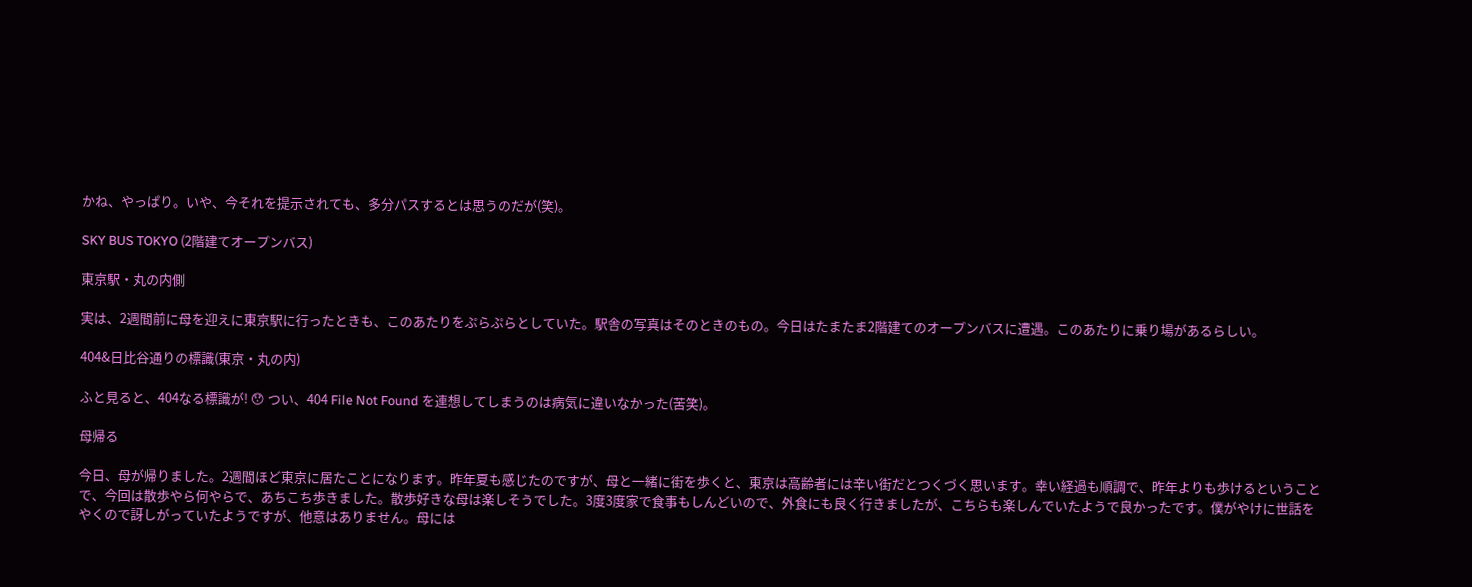かね、やっぱり。いや、今それを提示されても、多分パスするとは思うのだが(笑)。

SKY BUS TOKYO (2階建てオープンバス)

東京駅・丸の内側

実は、2週間前に母を迎えに東京駅に行ったときも、このあたりをぷらぷらとしていた。駅舎の写真はそのときのもの。今日はたまたま2階建てのオープンバスに遭遇。このあたりに乗り場があるらしい。

404&日比谷通りの標識(東京・丸の内)

ふと見ると、404なる標識が! 😯 つい、404 File Not Found を連想してしまうのは病気に違いなかった(苦笑)。

母帰る

今日、母が帰りました。2週間ほど東京に居たことになります。昨年夏も感じたのですが、母と一緒に街を歩くと、東京は高齢者には辛い街だとつくづく思います。幸い経過も順調で、昨年よりも歩けるということで、今回は散歩やら何やらで、あちこち歩きました。散歩好きな母は楽しそうでした。3度3度家で食事もしんどいので、外食にも良く行きましたが、こちらも楽しんでいたようで良かったです。僕がやけに世話をやくので訝しがっていたようですが、他意はありません。母には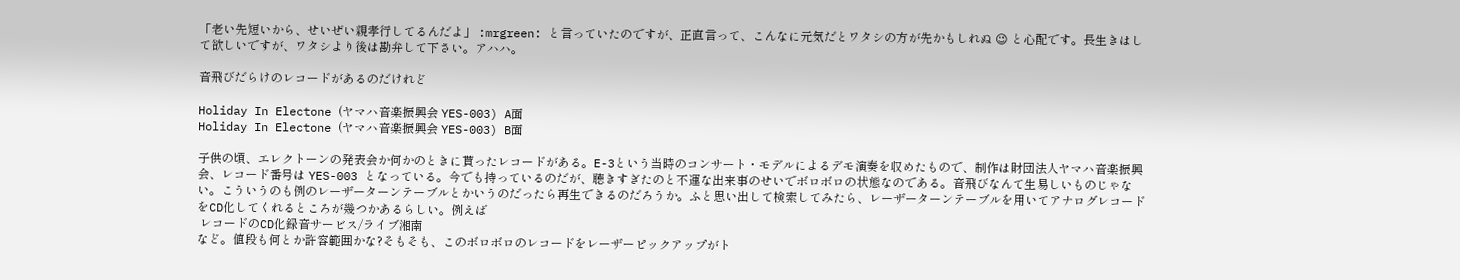「老い先短いから、せいぜい親孝行してるんだよ」 :mrgreen: と言っていたのですが、正直言って、こんなに元気だとワタシの方が先かもしれぬ 😉 と心配です。長生きはして欲しいですが、ワタシより後は勘弁して下さい。アハハ。

音飛びだらけのレコードがあるのだけれど

Holiday In Electone (ヤマハ音楽振興会 YES-003) A面
Holiday In Electone (ヤマハ音楽振興会 YES-003) B面

子供の頃、エレクトーンの発表会か何かのときに貰ったレコードがある。E-3という当時のコンサート・モデルによるデモ演奏を収めたもので、制作は財団法人ヤマハ音楽振興会、レコード番号は YES-003 となっている。今でも持っているのだが、聴きすぎたのと不運な出来事のせいでボロボロの状態なのである。音飛びなんて生易しいものじゃない。こういうのも例のレーザーターンテーブルとかいうのだったら再生できるのだろうか。ふと思い出して検索してみたら、レーザーターンテーブルを用いてアナログレコードをCD化してくれるところが幾つかあるらしい。例えば
 レコードのCD化録音サービス/ライブ湘南
など。値段も何とか許容範囲かな?そもそも、このボロボロのレコードをレーザーピックアップがト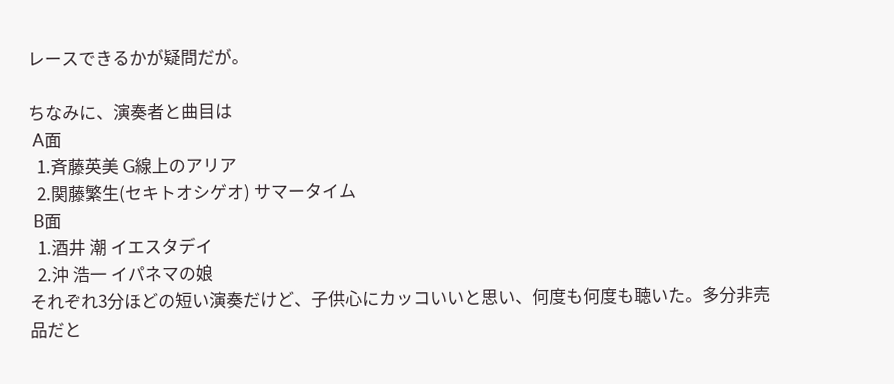レースできるかが疑問だが。

ちなみに、演奏者と曲目は
 A面
  1.斉藤英美 G線上のアリア
  2.関藤繁生(セキトオシゲオ) サマータイム
 B面
  1.酒井 潮 イエスタデイ
  2.沖 浩一 イパネマの娘
それぞれ3分ほどの短い演奏だけど、子供心にカッコいいと思い、何度も何度も聴いた。多分非売品だと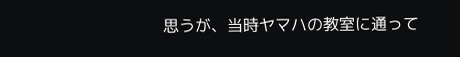思うが、当時ヤマハの教室に通って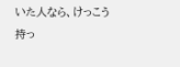いた人なら、けっこう持っ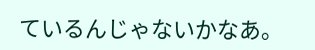ているんじゃないかなあ。